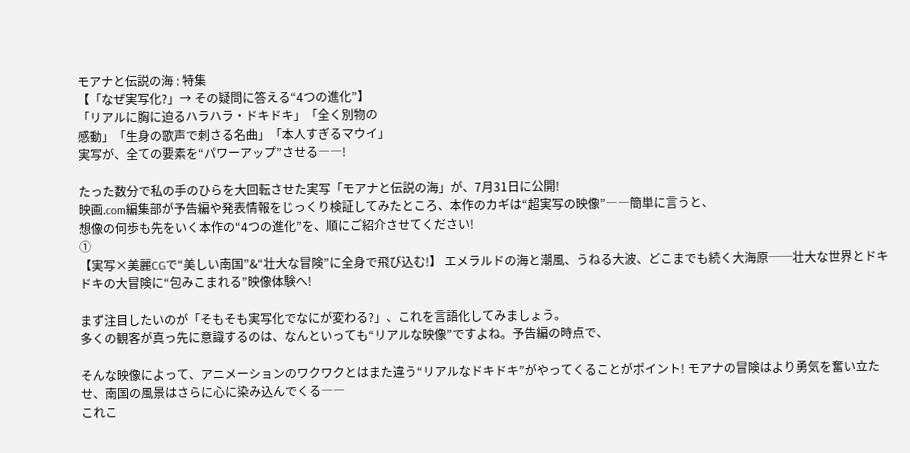モアナと伝説の海 : 特集
【「なぜ実写化?」→ その疑問に答える“4つの進化”】
「リアルに胸に迫るハラハラ・ドキドキ」「全く別物の
感動」「生身の歌声で刺さる名曲」「本人すぎるマウイ」
実写が、全ての要素を“パワーアップ”させる――!

たった数分で私の手のひらを大回転させた実写「モアナと伝説の海」が、7月31日に公開!
映画.com編集部が予告編や発表情報をじっくり検証してみたところ、本作のカギは“超実写の映像”――簡単に言うと、
想像の何歩も先をいく本作の“4つの進化”を、順にご紹介させてください!
①
【実写×美麗CGで“美しい南国”&“壮大な冒険”に全身で飛び込む!】 エメラルドの海と潮風、うねる大波、どこまでも続く大海原──壮大な世界とドキドキの大冒険に“包みこまれる”映像体験へ!

まず注目したいのが「そもそも実写化でなにが変わる?」、これを言語化してみましょう。
多くの観客が真っ先に意識するのは、なんといっても“リアルな映像”ですよね。予告編の時点で、

そんな映像によって、アニメーションのワクワクとはまた違う“リアルなドキドキ”がやってくることがポイント! モアナの冒険はより勇気を奮い立たせ、南国の風景はさらに心に染み込んでくる――
これこ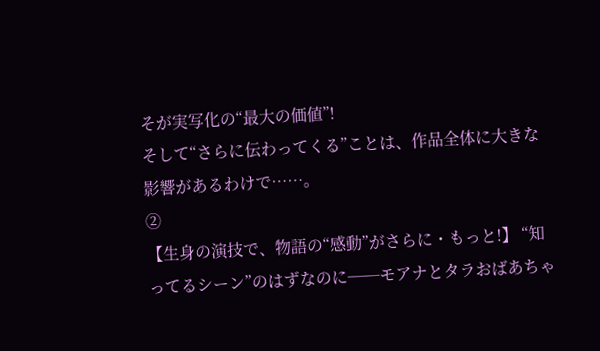そが実写化の“最大の価値”!
そして“さらに伝わってくる”ことは、作品全体に大きな影響があるわけで……。
②
【生身の演技で、物語の“感動”がさらに・もっと!】 “知ってるシーン”のはずなのに──モアナとタラおばあちゃ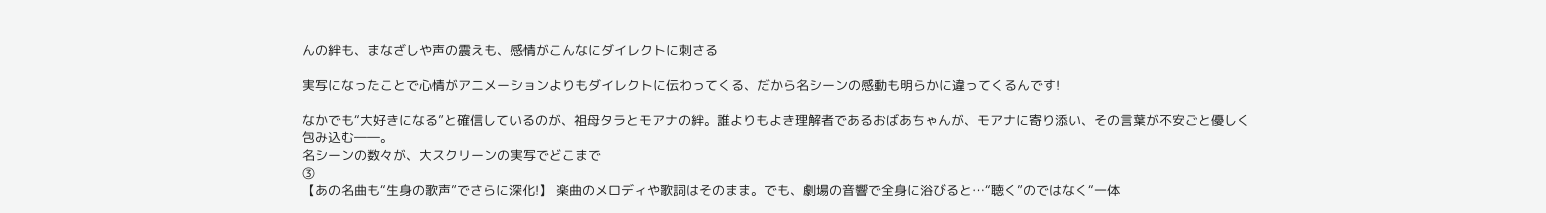んの絆も、まなざしや声の震えも、感情がこんなにダイレクトに刺さる

実写になったことで心情がアニメーションよりもダイレクトに伝わってくる、だから名シーンの感動も明らかに違ってくるんです!

なかでも“大好きになる”と確信しているのが、祖母タラとモアナの絆。誰よりもよき理解者であるおばあちゃんが、モアナに寄り添い、その言葉が不安ごと優しく包み込む――。
名シーンの数々が、大スクリーンの実写でどこまで
③
【あの名曲も“生身の歌声”でさらに深化!】 楽曲のメロディや歌詞はそのまま。でも、劇場の音響で全身に浴びると…“聴く”のではなく“一体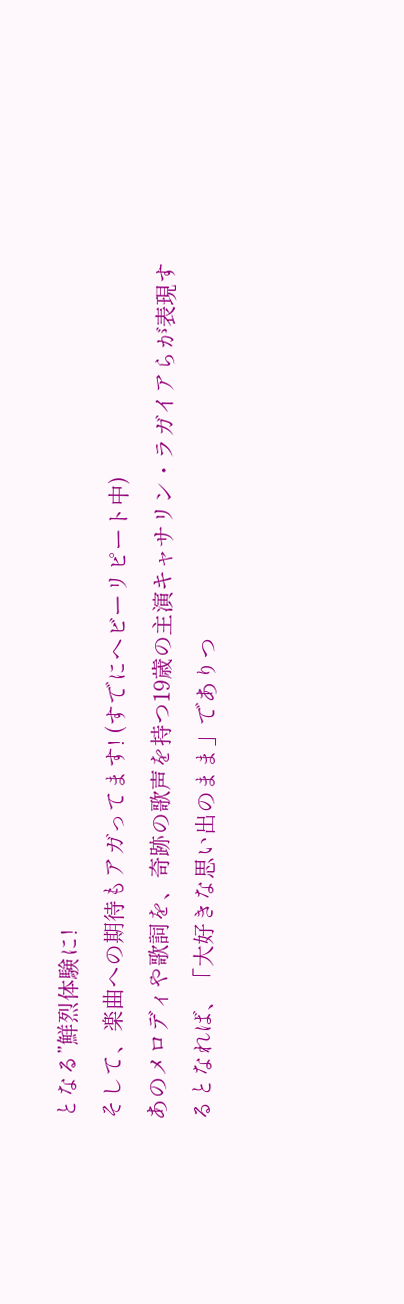となる”鮮烈体験に!
そして、楽曲への期待もアガってます! (すでにヘビーリピート中)
あのメロディや歌詞を、奇跡の歌声を持つ19歳の主演キャサリン・ラガイアらが表現するとなれば、「大好きな思い出のまま」でありつ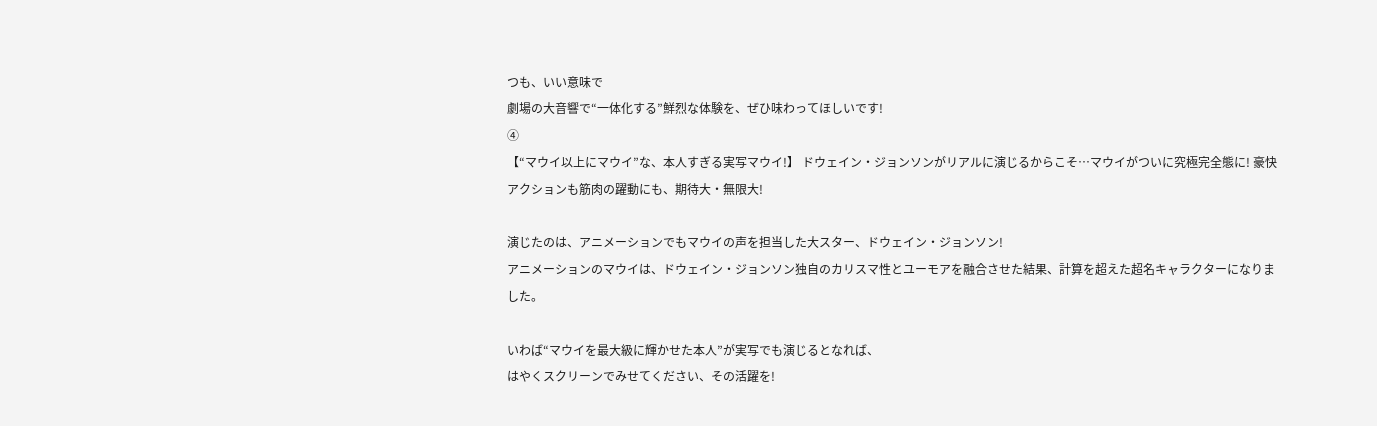つも、いい意味で
劇場の大音響で“一体化する”鮮烈な体験を、ぜひ味わってほしいです!
④
【“マウイ以上にマウイ”な、本人すぎる実写マウイ!】 ドウェイン・ジョンソンがリアルに演じるからこそ…マウイがついに究極完全態に! 豪快アクションも筋肉の躍動にも、期待大・無限大!

演じたのは、アニメーションでもマウイの声を担当した大スター、ドウェイン・ジョンソン!
アニメーションのマウイは、ドウェイン・ジョンソン独自のカリスマ性とユーモアを融合させた結果、計算を超えた超名キャラクターになりました。

いわば“マウイを最大級に輝かせた本人”が実写でも演じるとなれば、
はやくスクリーンでみせてください、その活躍を!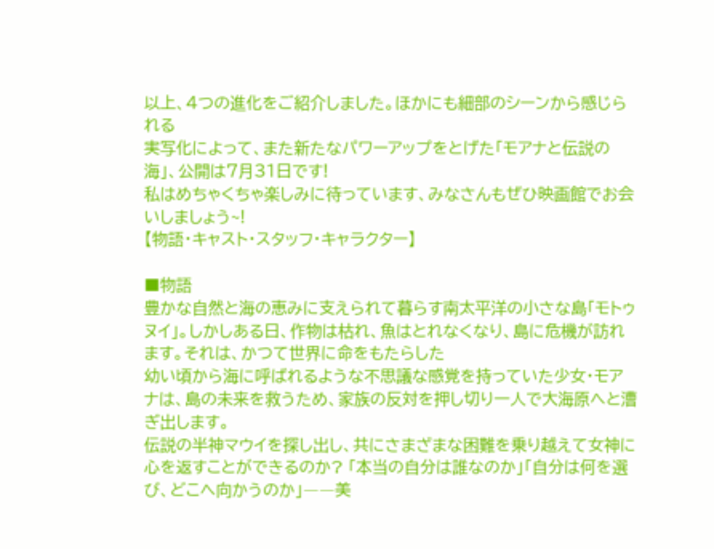以上、4つの進化をご紹介しました。ほかにも細部のシーンから感じられる
実写化によって、また新たなパワーアップをとげた「モアナと伝説の海」、公開は7月31日です!
私はめちゃくちゃ楽しみに待っています、みなさんもぜひ映画館でお会いしましょう~!
【物語・キャスト・スタッフ・キャラクター】

■物語
豊かな自然と海の恵みに支えられて暮らす南太平洋の小さな島「モトゥヌイ」。しかしある日、作物は枯れ、魚はとれなくなり、島に危機が訪れます。それは、かつて世界に命をもたらした
幼い頃から海に呼ばれるような不思議な感覚を持っていた少女・モアナは、島の未来を救うため、家族の反対を押し切り一人で大海原へと漕ぎ出します。
伝説の半神マウイを探し出し、共にさまざまな困難を乗り越えて女神に心を返すことができるのか? 「本当の自分は誰なのか」「自分は何を選び、どこへ向かうのか」――美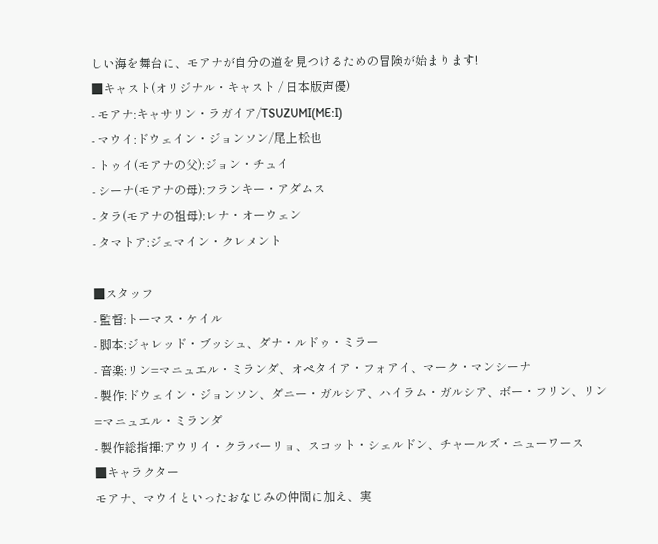しい海を舞台に、モアナが自分の道を見つけるための冒険が始まります!
■キャスト(オリジナル・キャスト / 日本版声優)
- モアナ:キャサリン・ラガイア/TSUZUMI(ME:I)
- マウイ:ドウェイン・ジョンソン/尾上松也
- トゥイ(モアナの父):ジョン・チュイ
- シーナ(モアナの母):フランキー・アダムス
- タラ(モアナの祖母):レナ・オーウェン
- タマトア:ジェマイン・クレメント

■スタッフ
- 監督:トーマス・ケイル
- 脚本:ジャレッド・ブッシュ、ダナ・ルドゥ・ミラー
- 音楽:リン=マニュエル・ミランダ、オペタイア・フォアイ、マーク・マンシーナ
- 製作:ドウェイン・ジョンソン、ダニー・ガルシア、ハイラム・ガルシア、ボー・フリン、リン=マニュエル・ミランダ
- 製作総指揮:アウリイ・クラバーリョ、スコット・シェルドン、チャールズ・ニューワース
■キャラクター
モアナ、マウイといったおなじみの仲間に加え、実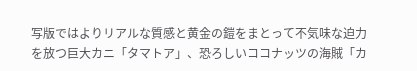写版ではよりリアルな質感と黄金の鎧をまとって不気味な迫力を放つ巨大カニ「タマトア」、恐ろしいココナッツの海賊「カ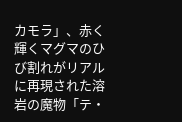カモラ」、赤く輝くマグマのひび割れがリアルに再現された溶岩の魔物「テ・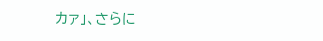カァ」、さらに